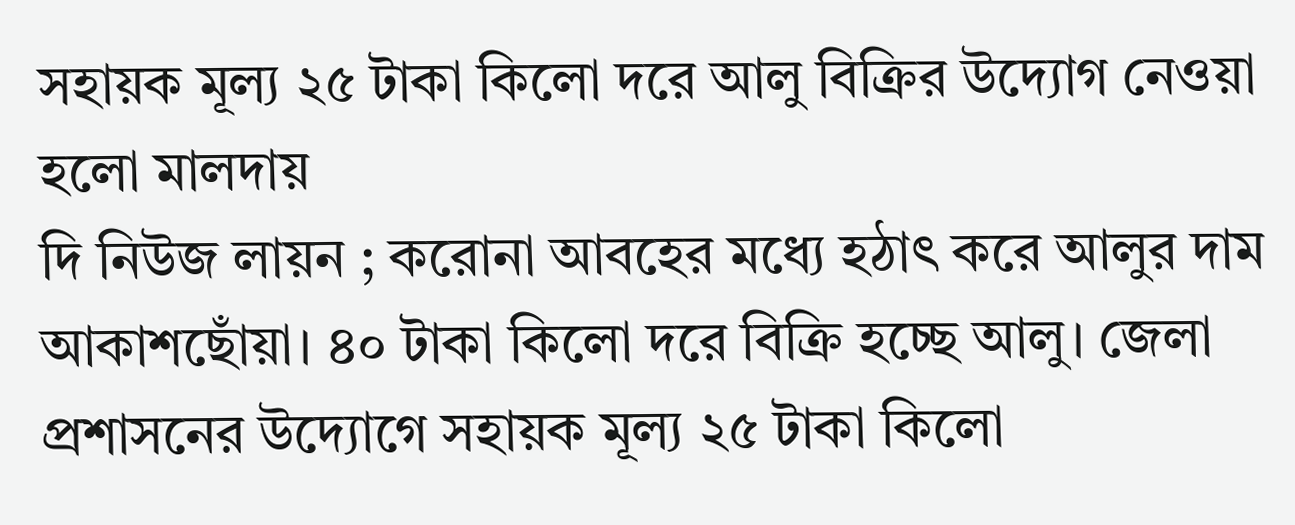সহায়ক মূল্য ২৫ টাকা কিলো দরে আলু বিক্রির উদ্যোগ নেওয়া হলো মালদায়
দি নিউজ লায়ন ; করোনা আবহের মধ্যে হঠাৎ করে আলুর দাম আকাশছোঁয়া। ৪০ টাকা কিলো দরে বিক্রি হচ্ছে আলু। জেলা প্রশাসনের উদ্যোগে সহায়ক মূল্য ২৫ টাকা কিলো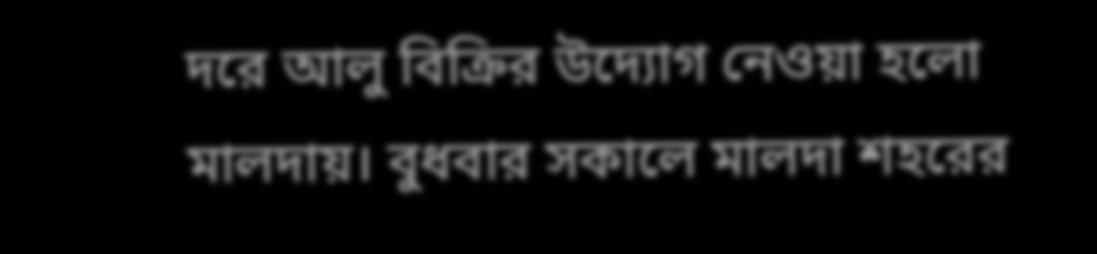দরে আলু বিক্রির উদ্যোগ নেওয়া হলো মালদায়। বুধবার সকালে মালদা শহরের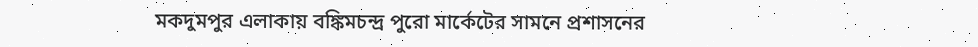মকদুমপুর এলাকায় বঙ্কিমচন্দ্র পুরো মার্কেটের সামনে প্রশাসনের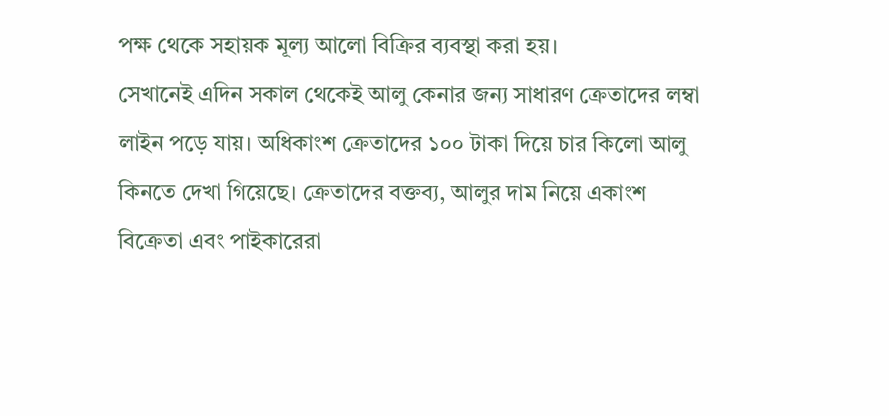পক্ষ থেকে সহায়ক মূল্য আলো বিক্রির ব্যবস্থা করা হয়।
সেখানেই এদিন সকাল থেকেই আলু কেনার জন্য সাধারণ ক্রেতাদের লম্বা লাইন পড়ে যায়। অধিকাংশ ক্রেতাদের ১০০ টাকা দিয়ে চার কিলো আলু কিনতে দেখা গিয়েছে। ক্রেতাদের বক্তব্য, আলুর দাম নিয়ে একাংশ বিক্রেতা এবং পাইকারেরা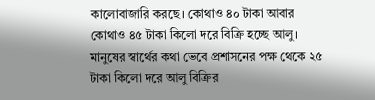কালোবাজারি করছে। কোথাও ৪০ টাকা আবার কোথাও ৪৫ টাকা কিলো দরে বিক্রি হচ্ছে আলু।
মানুষের স্বার্থের কথা ভেবে প্রশাসনের পক্ষ থেকে ২৫ টাকা কিলো দরে আলু বিক্রির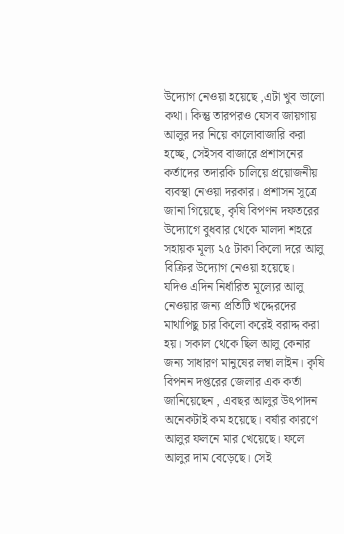উদ্যোগ নেওয়া হয়েছে ,এটা খুব ভালো কথা। কিন্তু তারপরও যেসব জায়গায় আলুর দর নিয়ে কালোবাজারি করা হচ্ছে, সেইসব বাজারে প্রশাসনের কর্তাদের তদারকি চালিয়ে প্রয়োজনীয় ব্যবস্থা নেওয়া দরকার। প্রশাসন সূত্রে জানা গিয়েছে, কৃষি বিপণন দফতরের উদ্যোগে বুধবার থেকে মালদা শহরে সহায়ক মূল্য ২৫ টাকা কিলো দরে আলু বিক্রির উদ্যোগ নেওয়া হয়েছে।
যদিও এদিন নির্ধারিত মূল্যের আলু নেওয়ার জন্য প্রতিটি খদ্দেরদের মাথাপিছু চার কিলো করেই বরাদ্দ করা হয়। সকাল থেকে ছিল আলু কেনার জন্য সাধারণ মানুষের লম্বা লাইন। কৃষি বিপনন দপ্তরের জেলার এক কর্তা জানিয়েছেন , এবছর আলুর উৎপাদন অনেকটাই কম হয়েছে। বর্ষার কারণে আলুর ফলনে মার খেয়েছে। ফলে আলুর দাম বেড়েছে। সেই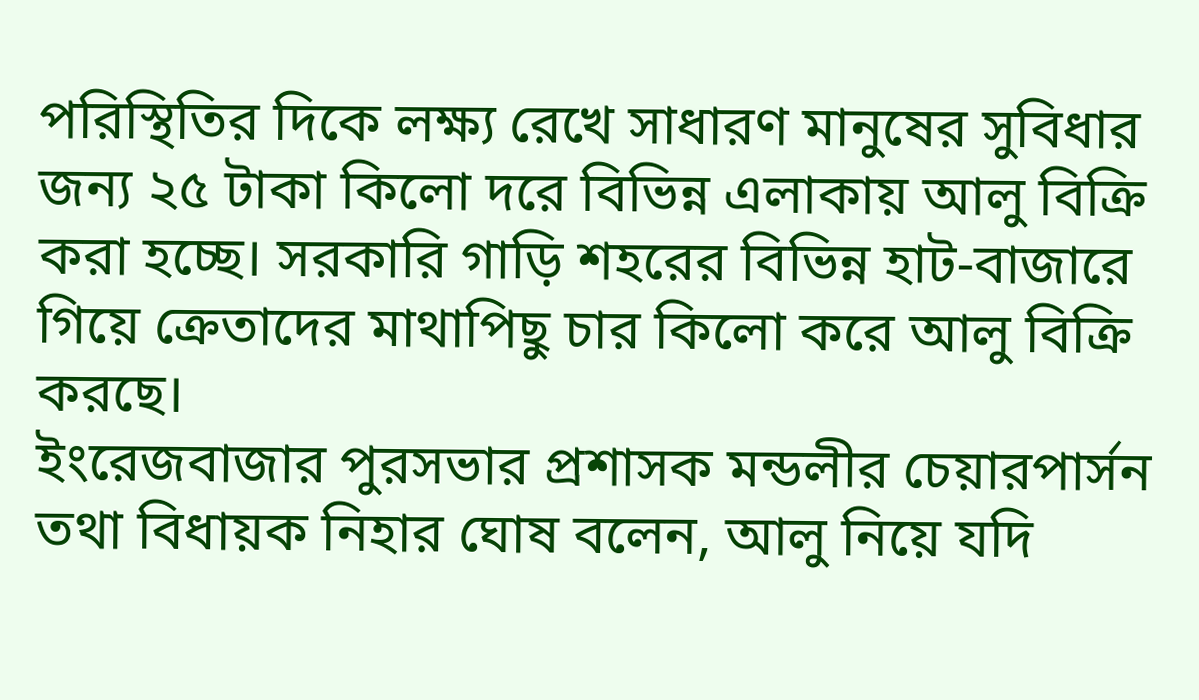পরিস্থিতির দিকে লক্ষ্য রেখে সাধারণ মানুষের সুবিধার জন্য ২৫ টাকা কিলো দরে বিভিন্ন এলাকায় আলু বিক্রি করা হচ্ছে। সরকারি গাড়ি শহরের বিভিন্ন হাট-বাজারে গিয়ে ক্রেতাদের মাথাপিছু চার কিলো করে আলু বিক্রি করছে।
ইংরেজবাজার পুরসভার প্রশাসক মন্ডলীর চেয়ারপার্সন তথা বিধায়ক নিহার ঘোষ বলেন, আলু নিয়ে যদি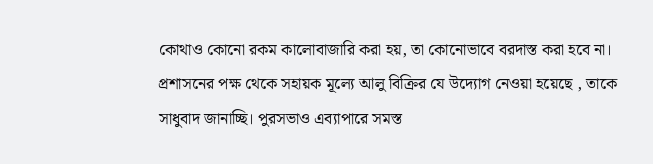কোথাও কোনো রকম কালোবাজারি করা হয়, তা কোনোভাবে বরদাস্ত করা হবে না। প্রশাসনের পক্ষ থেকে সহায়ক মূল্যে আলু বিক্রির যে উদ্যোগ নেওয়া হয়েছে , তাকে সাধুবাদ জানাচ্ছি। পুরসভাও এব্যাপারে সমস্ত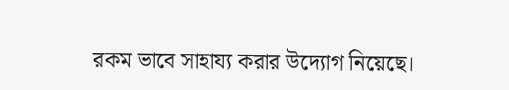রকম ভাবে সাহায্য করার উদ্যোগ নিয়েছে।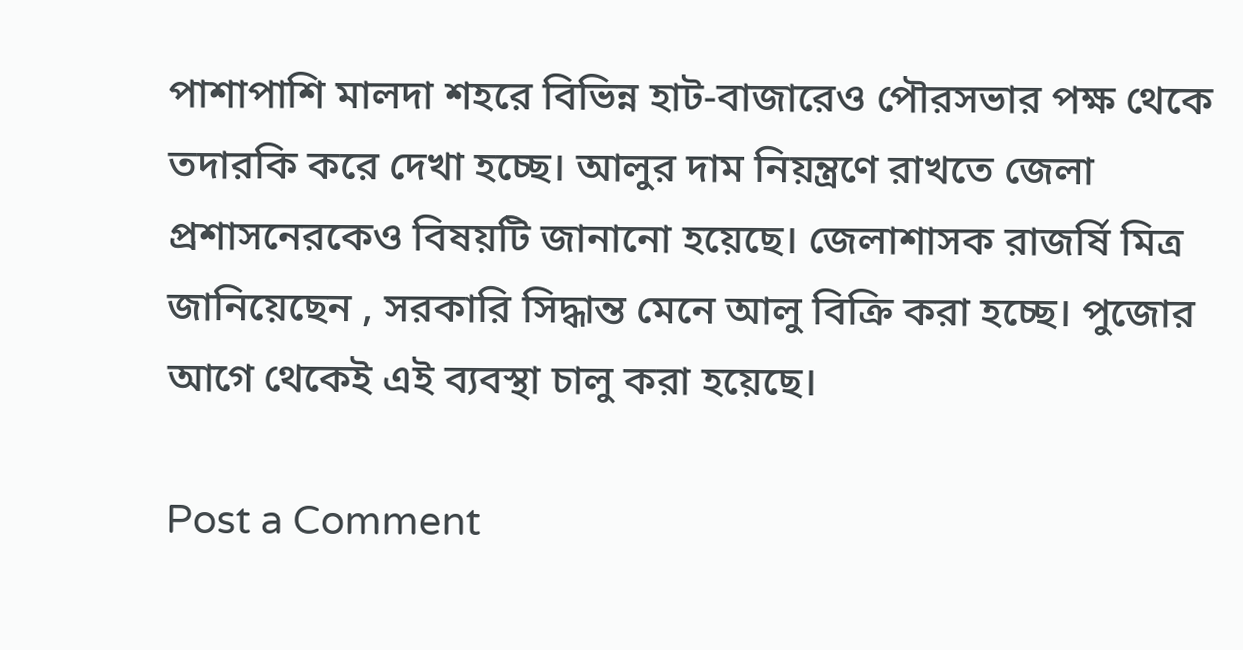পাশাপাশি মালদা শহরে বিভিন্ন হাট-বাজারেও পৌরসভার পক্ষ থেকে তদারকি করে দেখা হচ্ছে। আলুর দাম নিয়ন্ত্রণে রাখতে জেলা প্রশাসনেরকেও বিষয়টি জানানো হয়েছে। জেলাশাসক রাজর্ষি মিত্র জানিয়েছেন , সরকারি সিদ্ধান্ত মেনে আলু বিক্রি করা হচ্ছে। পুজোর আগে থেকেই এই ব্যবস্থা চালু করা হয়েছে।

Post a Comment